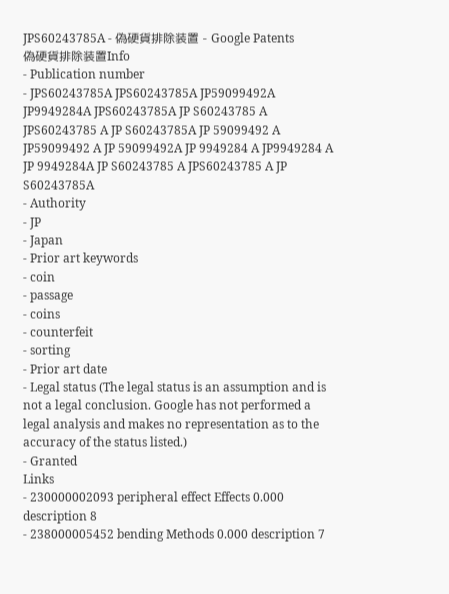JPS60243785A - 偽硬貨排除装置 - Google Patents
偽硬貨排除装置Info
- Publication number
- JPS60243785A JPS60243785A JP59099492A JP9949284A JPS60243785A JP S60243785 A JPS60243785 A JP S60243785A JP 59099492 A JP59099492 A JP 59099492A JP 9949284 A JP9949284 A JP 9949284A JP S60243785 A JPS60243785 A JP S60243785A
- Authority
- JP
- Japan
- Prior art keywords
- coin
- passage
- coins
- counterfeit
- sorting
- Prior art date
- Legal status (The legal status is an assumption and is not a legal conclusion. Google has not performed a legal analysis and makes no representation as to the accuracy of the status listed.)
- Granted
Links
- 230000002093 peripheral effect Effects 0.000 description 8
- 238000005452 bending Methods 0.000 description 7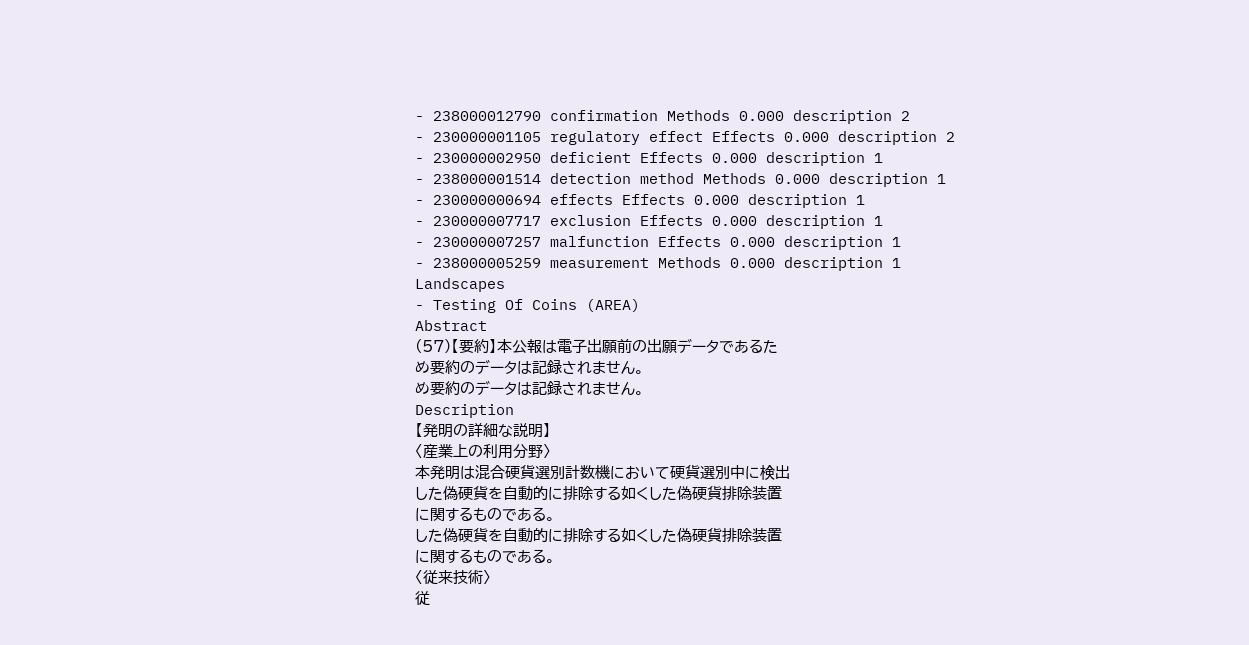- 238000012790 confirmation Methods 0.000 description 2
- 230000001105 regulatory effect Effects 0.000 description 2
- 230000002950 deficient Effects 0.000 description 1
- 238000001514 detection method Methods 0.000 description 1
- 230000000694 effects Effects 0.000 description 1
- 230000007717 exclusion Effects 0.000 description 1
- 230000007257 malfunction Effects 0.000 description 1
- 238000005259 measurement Methods 0.000 description 1
Landscapes
- Testing Of Coins (AREA)
Abstract
(57)【要約】本公報は電子出願前の出願データであるた
め要約のデータは記録されません。
め要約のデータは記録されません。
Description
【発明の詳細な説明】
〈産業上の利用分野〉
本発明は混合硬貨選別計数機において硬貨選別中に検出
した偽硬貨を自動的に排除する如くした偽硬貨排除装置
に関するものである。
した偽硬貨を自動的に排除する如くした偽硬貨排除装置
に関するものである。
〈従来技術〉
従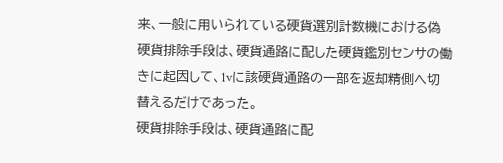来、一般に用いられている硬貨選別計数機における偽
硬貨排除手段は、硬貨通路に配した硬貨鑑別センサの働
きに起因して、1vに該硬貨通路の一部を返却精側へ切
替えるだけであった。
硬貨排除手段は、硬貨通路に配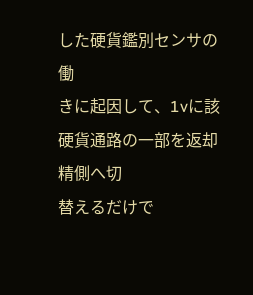した硬貨鑑別センサの働
きに起因して、1vに該硬貨通路の一部を返却精側へ切
替えるだけで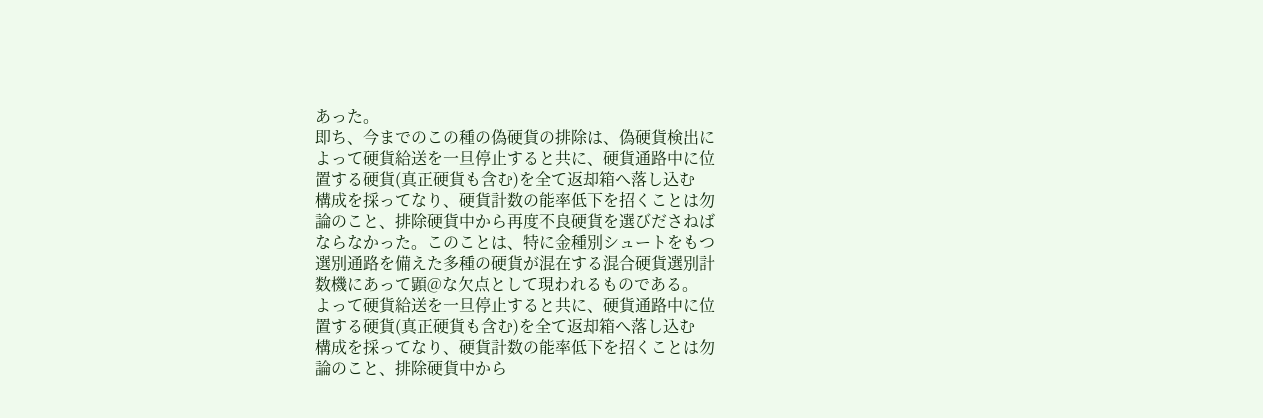あった。
即ち、今までのこの種の偽硬貨の排除は、偽硬貨検出に
よって硬貨給送を一旦停止すると共に、硬貨通路中に位
置する硬貨(真正硬貨も含む)を全て返却箱へ落し込む
構成を採ってなり、硬貨計数の能率低下を招くことは勿
論のこと、排除硬貨中から再度不良硬貨を選びださねば
ならなかった。このことは、特に金種別シュートをもつ
選別通路を備えた多種の硬貨が混在する混合硬貨選別計
数機にあって顕@な欠点として現われるものである。
よって硬貨給送を一旦停止すると共に、硬貨通路中に位
置する硬貨(真正硬貨も含む)を全て返却箱へ落し込む
構成を採ってなり、硬貨計数の能率低下を招くことは勿
論のこと、排除硬貨中から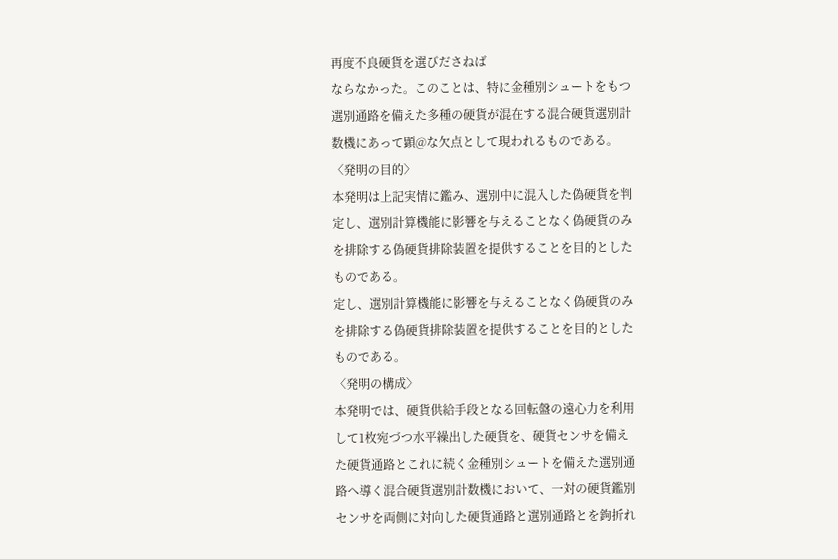再度不良硬貨を選びださねば
ならなかった。このことは、特に金種別シュートをもつ
選別通路を備えた多種の硬貨が混在する混合硬貨選別計
数機にあって顕@な欠点として現われるものである。
〈発明の目的〉
本発明は上記実情に鑑み、選別中に混入した偽硬貨を判
定し、選別計算機能に影響を与えることなく偽硬貨のみ
を排除する偽硬貨排除装置を提供することを目的とした
ものである。
定し、選別計算機能に影響を与えることなく偽硬貨のみ
を排除する偽硬貨排除装置を提供することを目的とした
ものである。
〈発明の構成〉
本発明では、硬貨供給手段となる回転盤の遠心力を利用
して1枚宛づつ水平繰出した硬貨を、硬貨センサを備え
た硬貨通路とこれに続く金種別シュートを備えた選別通
路へ導く混合硬貨選別計数機において、一対の硬貨鑑別
センサを両側に対向した硬貨通路と選別通路とを鉤折れ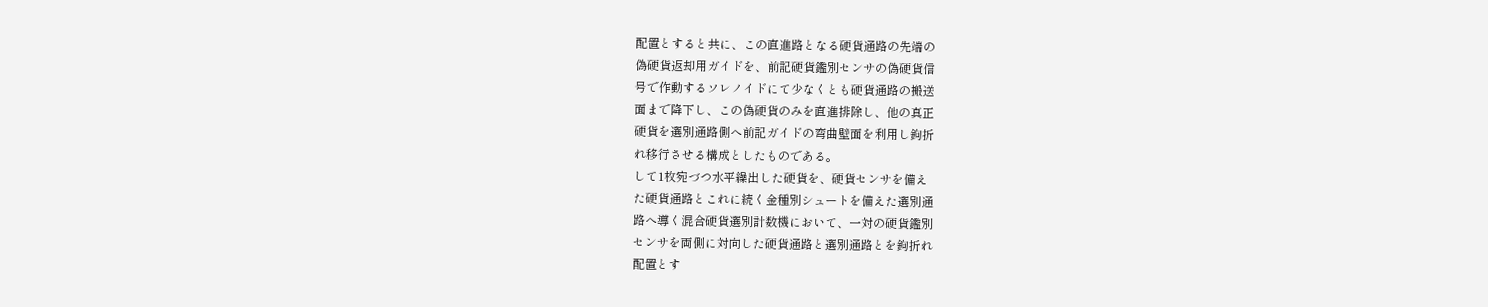配置とすると共に、この直進路となる硬貨通路の先端の
偽硬貨返却用ガイドを、前記硬貨鑑別センサの偽硬貨信
号で作動するソレノイドにて少なくとも硬貨通路の搬送
面まで降下し、この偽硬貨のみを直進排除し、他の真正
硬貨を選別通路側へ前記ガイドの弯曲壁面を利用し鉤折
れ移行させる構成としたものである。
して1枚宛づつ水平繰出した硬貨を、硬貨センサを備え
た硬貨通路とこれに続く金種別シュートを備えた選別通
路へ導く混合硬貨選別計数機において、一対の硬貨鑑別
センサを両側に対向した硬貨通路と選別通路とを鉤折れ
配置とす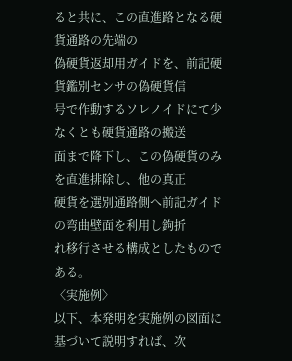ると共に、この直進路となる硬貨通路の先端の
偽硬貨返却用ガイドを、前記硬貨鑑別センサの偽硬貨信
号で作動するソレノイドにて少なくとも硬貨通路の搬送
面まで降下し、この偽硬貨のみを直進排除し、他の真正
硬貨を選別通路側へ前記ガイドの弯曲壁面を利用し鉤折
れ移行させる構成としたものである。
〈実施例〉
以下、本発明を実施例の図面に基づいて説明すれば、次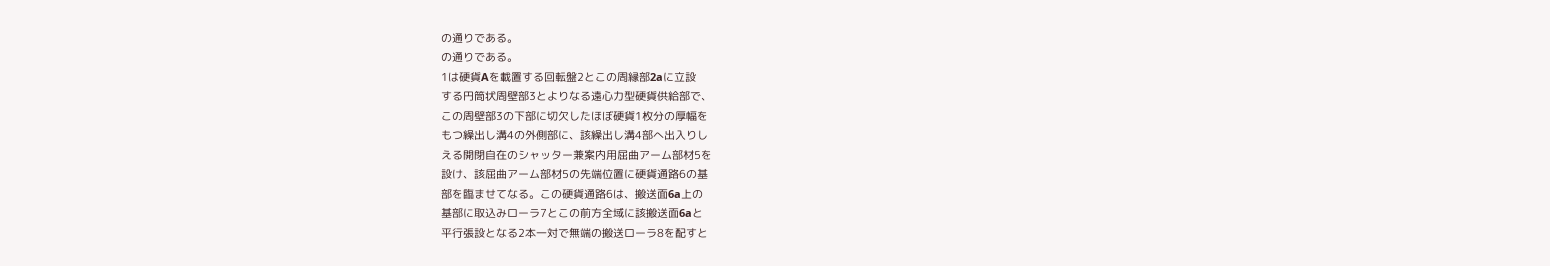の通りである。
の通りである。
1は硬貨Aを載置する回転盤2とこの周縁部2aに立設
する円筒状周壁部3とよりなる遠心力型硬貨供給部で、
この周壁部3の下部に切欠したほぼ硬貨1枚分の厚幅を
もつ繰出し溝4の外側部に、該繰出し溝4部へ出入りし
える開閉自在のシャッター兼案内用屈曲アーム部材5を
設け、該屈曲アーム部材5の先端位置に硬貨通路6の基
部を臨ませてなる。この硬貨通路6は、搬送面6a上の
基部に取込みローラ7とこの前方全域に該搬送面6aと
平行張設となる2本一対で無端の搬送ローラ8を配すと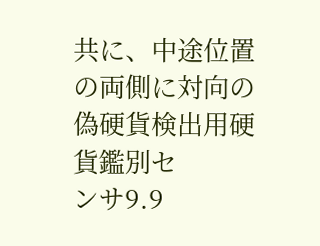共に、中途位置の両側に対向の偽硬貨検出用硬貨鑑別セ
ンサ9.9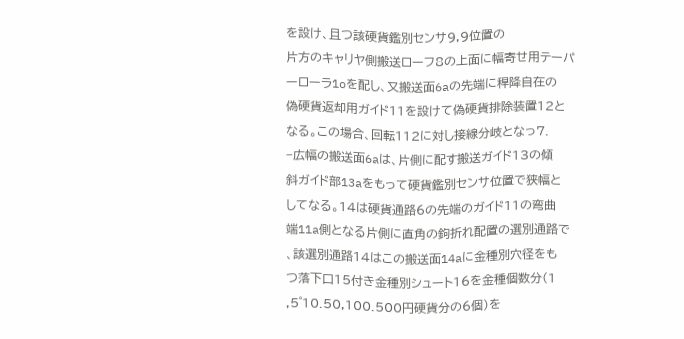を設け、且つ該硬貨鑑別センサ9,9位置の
片方のキャリヤ側搬送ローフ8の上面に幅寄せ用テーパ
ーローラ1oを配し、又搬送面6aの先端に稈降自在の
偽硬貨返却用ガイド11を設けて偽硬貨排除装置12と
なる。この場合、回転112に対し接線分岐となっ7.
−広幅の搬送面6aは、片側に配す搬送ガイド13の傾
斜ガイド部13aをもって硬貨鑑別センサ位置で狭幅と
してなる。14は硬貨通路6の先端のガイド11の弯曲
端11a側となる片側に直角の鉤折れ配置の選別通路で
、該選別通路14はこの搬送面14aに金種別穴径をも
つ落下口15付き金種別シュート16を金種個数分(1
,5゜10.50,100.500円硬貨分の6個)を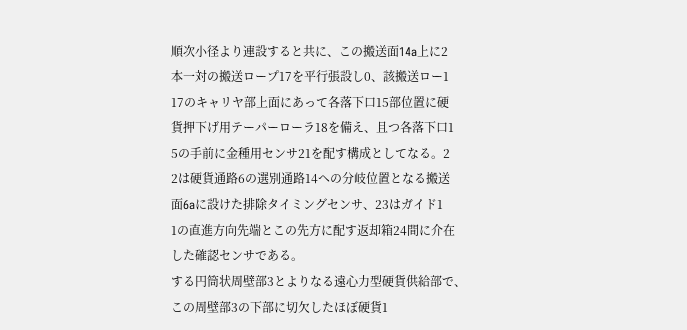順次小径より連設すると共に、この搬送面14a上に2
本一対の搬送ロープ17を平行張設し0、該搬送ロー1
17のキャリヤ部上面にあって各落下口15部位置に硬
貨押下げ用テーパーローラ18を備え、且つ各落下口1
5の手前に金種用センサ21を配す構成としてなる。2
2は硬貨通路6の選別通路14への分岐位置となる搬送
面6aに設けた排除タイミングセンサ、23はガイド1
1の直進方向先端とこの先方に配す返却箱24間に介在
した確認センサである。
する円筒状周壁部3とよりなる遠心力型硬貨供給部で、
この周壁部3の下部に切欠したほぼ硬貨1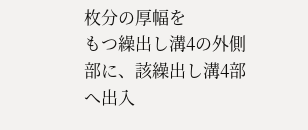枚分の厚幅を
もつ繰出し溝4の外側部に、該繰出し溝4部へ出入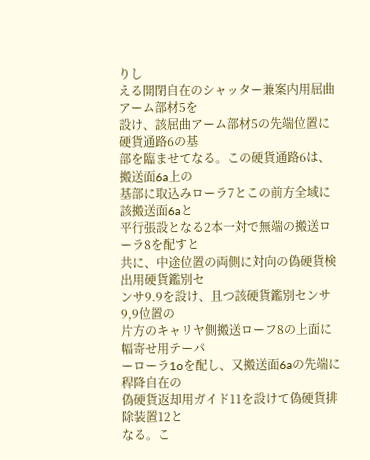りし
える開閉自在のシャッター兼案内用屈曲アーム部材5を
設け、該屈曲アーム部材5の先端位置に硬貨通路6の基
部を臨ませてなる。この硬貨通路6は、搬送面6a上の
基部に取込みローラ7とこの前方全域に該搬送面6aと
平行張設となる2本一対で無端の搬送ローラ8を配すと
共に、中途位置の両側に対向の偽硬貨検出用硬貨鑑別セ
ンサ9.9を設け、且つ該硬貨鑑別センサ9,9位置の
片方のキャリヤ側搬送ローフ8の上面に幅寄せ用テーパ
ーローラ1oを配し、又搬送面6aの先端に稈降自在の
偽硬貨返却用ガイド11を設けて偽硬貨排除装置12と
なる。こ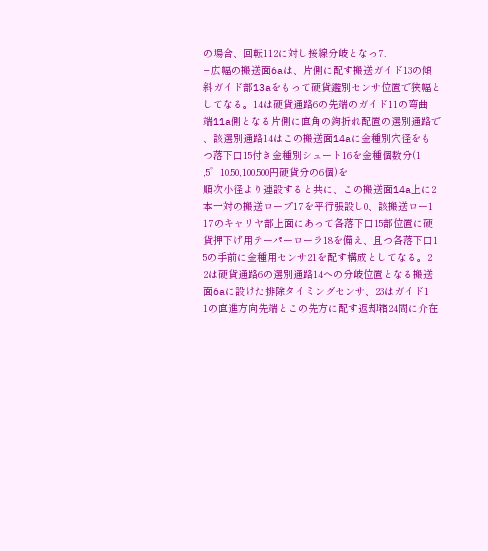の場合、回転112に対し接線分岐となっ7.
−広幅の搬送面6aは、片側に配す搬送ガイド13の傾
斜ガイド部13aをもって硬貨鑑別センサ位置で狭幅と
してなる。14は硬貨通路6の先端のガイド11の弯曲
端11a側となる片側に直角の鉤折れ配置の選別通路で
、該選別通路14はこの搬送面14aに金種別穴径をも
つ落下口15付き金種別シュート16を金種個数分(1
,5゜10.50,100.500円硬貨分の6個)を
順次小径より連設すると共に、この搬送面14a上に2
本一対の搬送ロープ17を平行張設し0、該搬送ロー1
17のキャリヤ部上面にあって各落下口15部位置に硬
貨押下げ用テーパーローラ18を備え、且つ各落下口1
5の手前に金種用センサ21を配す構成としてなる。2
2は硬貨通路6の選別通路14への分岐位置となる搬送
面6aに設けた排除タイミングセンサ、23はガイド1
1の直進方向先端とこの先方に配す返却箱24間に介在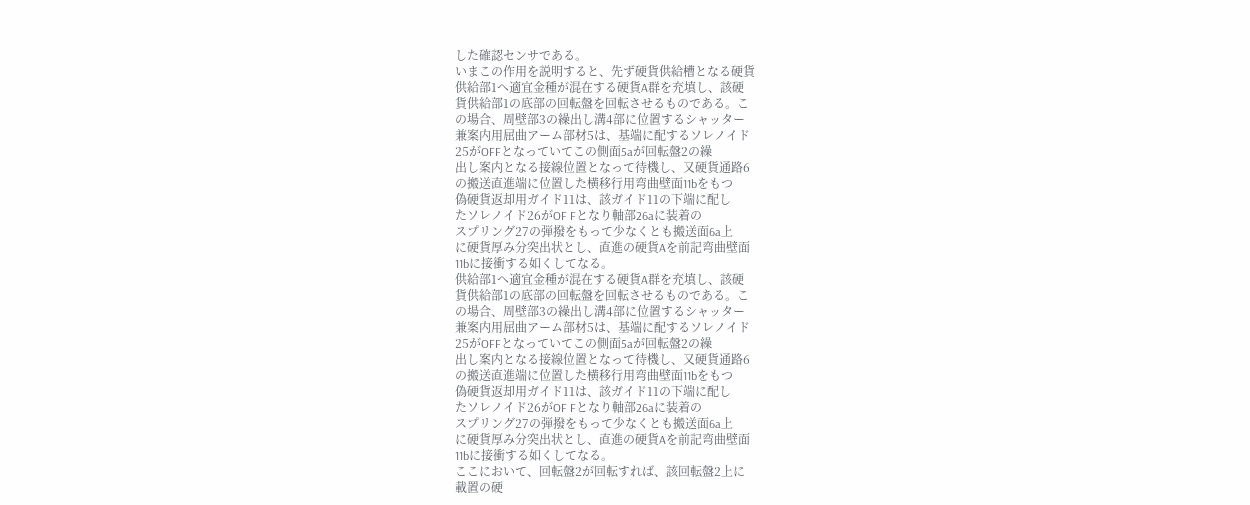した確認センサである。
いまこの作用を説明すると、先ず硬貨供給槽となる硬貨
供給部1へ適宜金種が混在する硬貨A群を充填し、該硬
貨供給部1の底部の回転盤を回転させるものである。こ
の場合、周壁部3の繰出し溝4部に位置するシャッター
兼案内用屈曲アーム部材5は、基端に配するソレノイド
25がOFFとなっていてこの側面5aが回転盤2の繰
出し案内となる接線位置となって待機し、又硬貨通路6
の搬送直進端に位置した横移行用弯曲壁面11bをもつ
偽硬貨返却用ガイド11は、該ガイド11の下端に配し
たソレノイド26がOF Fとなり軸部26aに装着の
スプリング27の弾撥をもって少なくとも搬送面6a上
に硬貨厚み分突出状とし、直進の硬貨Aを前記弯曲壁面
11bに接衝する如くしてなる。
供給部1へ適宜金種が混在する硬貨A群を充填し、該硬
貨供給部1の底部の回転盤を回転させるものである。こ
の場合、周壁部3の繰出し溝4部に位置するシャッター
兼案内用屈曲アーム部材5は、基端に配するソレノイド
25がOFFとなっていてこの側面5aが回転盤2の繰
出し案内となる接線位置となって待機し、又硬貨通路6
の搬送直進端に位置した横移行用弯曲壁面11bをもつ
偽硬貨返却用ガイド11は、該ガイド11の下端に配し
たソレノイド26がOF Fとなり軸部26aに装着の
スプリング27の弾撥をもって少なくとも搬送面6a上
に硬貨厚み分突出状とし、直進の硬貨Aを前記弯曲壁面
11bに接衝する如くしてなる。
ここにおいて、回転盤2が回転すれば、該回転盤2上に
載置の硬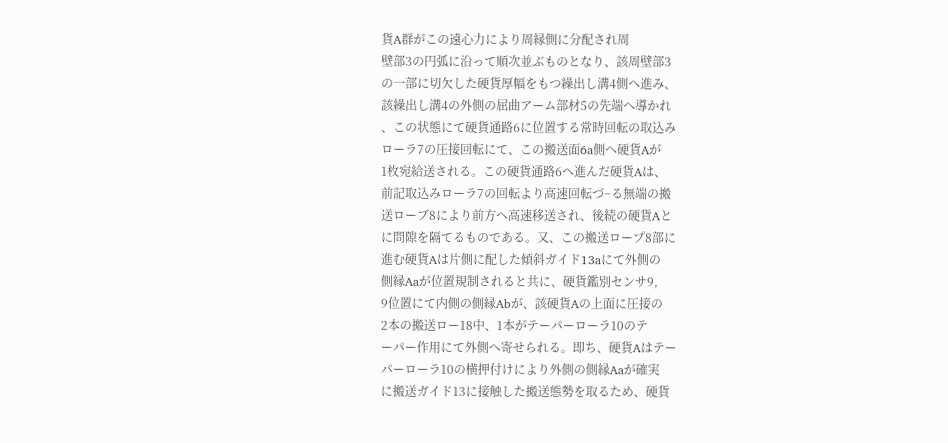貨A群がこの遠心力により周縁側に分配され周
壁部3の円弧に沿って順次並ぶものとなり、該周壁部3
の一部に切欠した硬貨厚幅をもつ繰出し溝4側へ進み、
該繰出し溝4の外側の屈曲アーム部材5の先端へ導かれ
、この状態にて硬貨通路6に位置する常時回転の取込み
ローラ7の圧接回転にて、この搬送面6a側へ硬貨Aが
1枚宛給送される。この硬貨通路6へ進んだ硬貨Aは、
前記取込みローラ7の回転より高速回転づ−る無端の搬
送ローブ8により前方へ高速移送され、後続の硬貨Aと
に問隙を隔てるものである。又、この搬送ロープ8部に
進む硬貨Aは片側に配した傾斜ガイド13aにて外側の
側縁Aaが位置規制されると共に、硬貨鑑別センサ9,
9位置にて内側の側縁Abが、該硬貨Aの上面に圧接の
2本の搬送ロー18中、1本がテーパーローラ10のテ
ーパー作用にて外側へ寄せられる。即ち、硬貨Aはテー
パーローラ10の横押付けにより外側の側縁Aaが確実
に搬送ガイド13に接触した搬送態勢を取るため、硬貨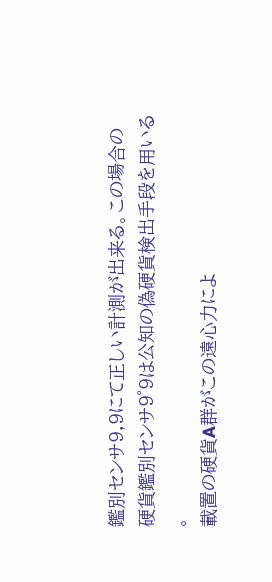鑑別センサ9,9にて正しい計測が出来る。この場合の
硬貨鑑別センサ9゜9は公知の偽硬貨検出手段を用いる
。
載置の硬貨A群がこの遠心力によ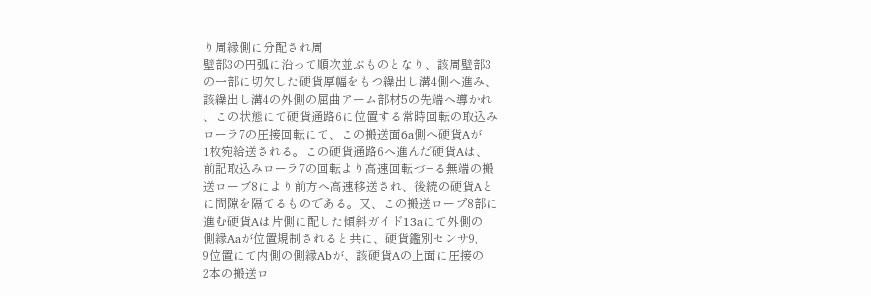り周縁側に分配され周
壁部3の円弧に沿って順次並ぶものとなり、該周壁部3
の一部に切欠した硬貨厚幅をもつ繰出し溝4側へ進み、
該繰出し溝4の外側の屈曲アーム部材5の先端へ導かれ
、この状態にて硬貨通路6に位置する常時回転の取込み
ローラ7の圧接回転にて、この搬送面6a側へ硬貨Aが
1枚宛給送される。この硬貨通路6へ進んだ硬貨Aは、
前記取込みローラ7の回転より高速回転づ−る無端の搬
送ローブ8により前方へ高速移送され、後続の硬貨Aと
に問隙を隔てるものである。又、この搬送ロープ8部に
進む硬貨Aは片側に配した傾斜ガイド13aにて外側の
側縁Aaが位置規制されると共に、硬貨鑑別センサ9,
9位置にて内側の側縁Abが、該硬貨Aの上面に圧接の
2本の搬送ロ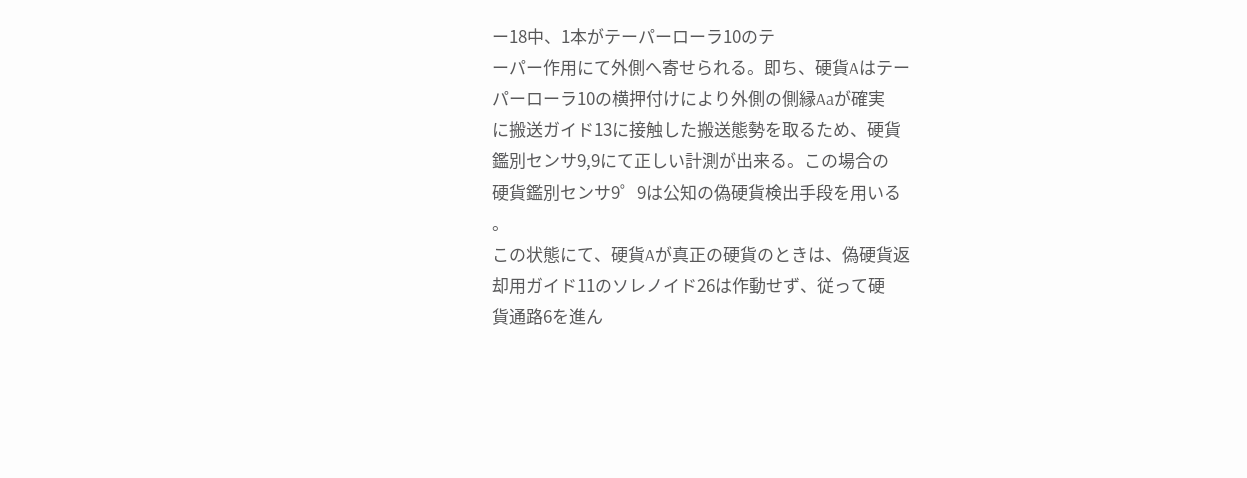ー18中、1本がテーパーローラ10のテ
ーパー作用にて外側へ寄せられる。即ち、硬貨Aはテー
パーローラ10の横押付けにより外側の側縁Aaが確実
に搬送ガイド13に接触した搬送態勢を取るため、硬貨
鑑別センサ9,9にて正しい計測が出来る。この場合の
硬貨鑑別センサ9゜9は公知の偽硬貨検出手段を用いる
。
この状態にて、硬貨Aが真正の硬貨のときは、偽硬貨返
却用ガイド11のソレノイド26は作動せず、従って硬
貨通路6を進ん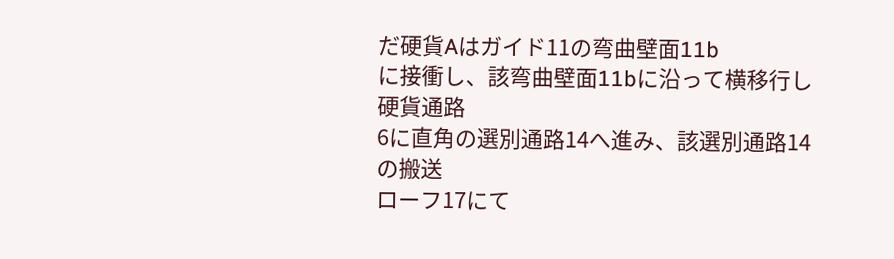だ硬貨Aはガイド11の弯曲壁面11b
に接衝し、該弯曲壁面11bに沿って横移行し硬貨通路
6に直角の選別通路14へ進み、該選別通路14の搬送
ローフ17にて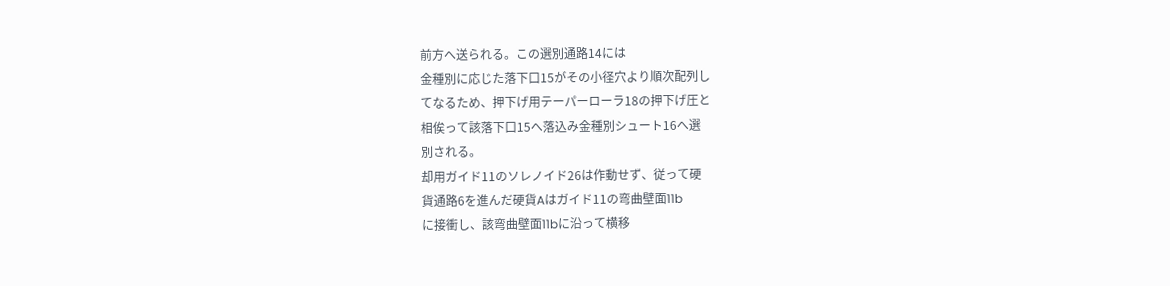前方へ送られる。この選別通路14には
金種別に応じた落下口15がその小径穴より順次配列し
てなるため、押下げ用テーパーローラ18の押下げ圧と
相俟って該落下口15へ落込み金種別シュート16へ選
別される。
却用ガイド11のソレノイド26は作動せず、従って硬
貨通路6を進んだ硬貨Aはガイド11の弯曲壁面11b
に接衝し、該弯曲壁面11bに沿って横移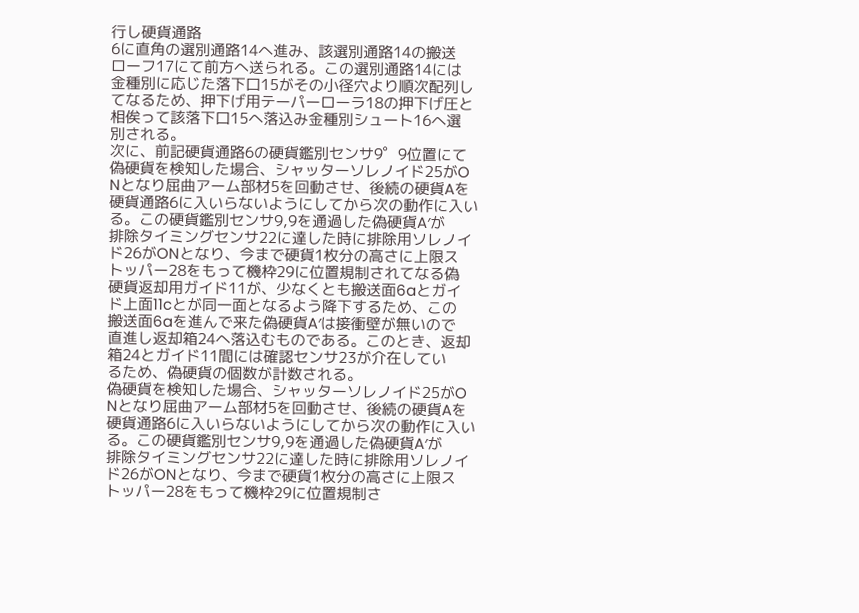行し硬貨通路
6に直角の選別通路14へ進み、該選別通路14の搬送
ローフ17にて前方へ送られる。この選別通路14には
金種別に応じた落下口15がその小径穴より順次配列し
てなるため、押下げ用テーパーローラ18の押下げ圧と
相俟って該落下口15へ落込み金種別シュート16へ選
別される。
次に、前記硬貨通路6の硬貨鑑別センサ9゜9位置にて
偽硬貨を検知した場合、シャッターソレノイド25がO
Nとなり屈曲アーム部材5を回動させ、後続の硬貨Aを
硬貨通路6に入いらないようにしてから次の動作に入い
る。この硬貨鑑別センサ9,9を通過した偽硬貨A′が
排除タイミングセンサ22に達した時に排除用ソレノイ
ド26がONとなり、今まで硬貨1枚分の高さに上限ス
トッパー28をもって機枠29に位置規制されてなる偽
硬貨返却用ガイド11が、少なくとも搬送面6aとガイ
ド上面11cとが同一面となるよう降下するため、この
搬送面6aを進んで来た偽硬貨A′は接衝壁が無いので
直進し返却箱24へ落込むものである。このとき、返却
箱24とガイド11間には確認センサ23が介在してい
るため、偽硬貨の個数が計数される。
偽硬貨を検知した場合、シャッターソレノイド25がO
Nとなり屈曲アーム部材5を回動させ、後続の硬貨Aを
硬貨通路6に入いらないようにしてから次の動作に入い
る。この硬貨鑑別センサ9,9を通過した偽硬貨A′が
排除タイミングセンサ22に達した時に排除用ソレノイ
ド26がONとなり、今まで硬貨1枚分の高さに上限ス
トッパー28をもって機枠29に位置規制さ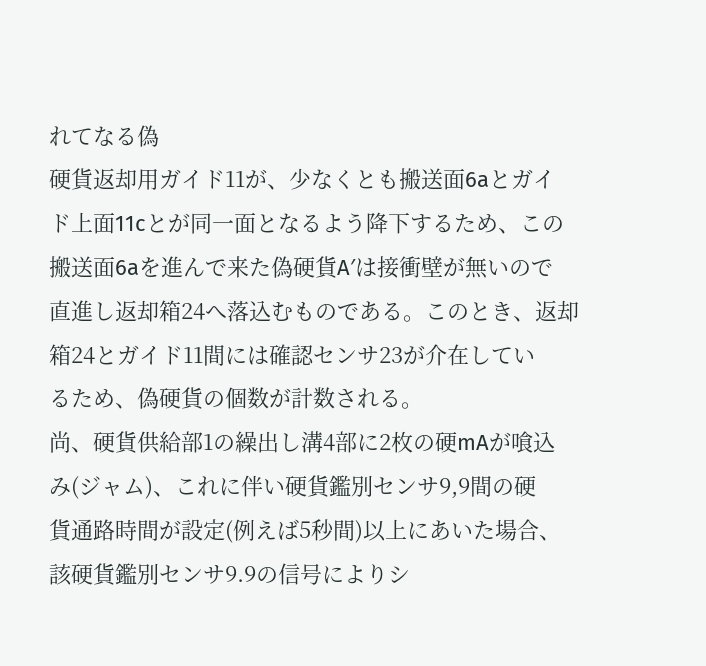れてなる偽
硬貨返却用ガイド11が、少なくとも搬送面6aとガイ
ド上面11cとが同一面となるよう降下するため、この
搬送面6aを進んで来た偽硬貨A′は接衝壁が無いので
直進し返却箱24へ落込むものである。このとき、返却
箱24とガイド11間には確認センサ23が介在してい
るため、偽硬貨の個数が計数される。
尚、硬貨供給部1の繰出し溝4部に2枚の硬mAが喰込
み(ジャム)、これに伴い硬貨鑑別センサ9,9間の硬
貨通路時間が設定(例えば5秒間)以上にあいた場合、
該硬貨鑑別センサ9.9の信号によりシ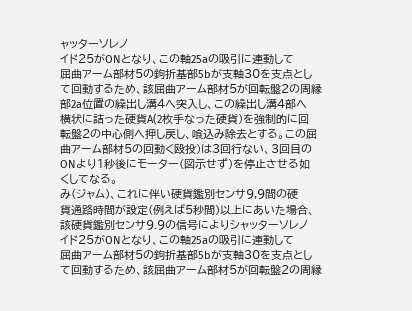ャッターソレノ
イド25がONとなり、この軸25aの吸引に連動して
屈曲アーム部材5の鉤折基部5bが支軸30を支点とし
て回動するため、該屈曲アーム部材5が回転盤2の周縁
部2a位置の繰出し溝4へ突入し、この繰出し溝4部へ
横状に詰った硬貨A(2枚手なった硬貨)を強制的に回
転盤2の中心側へ押し戻し、喰込み除去とする。この屈
曲アーム部材5の回動く殴投)は3回行ない、3回目の
ONより1秒後にモーター(図示せず)を停止させる如
くしてなる。
み(ジャム)、これに伴い硬貨鑑別センサ9,9間の硬
貨通路時間が設定(例えば5秒間)以上にあいた場合、
該硬貨鑑別センサ9.9の信号によりシャッターソレノ
イド25がONとなり、この軸25aの吸引に連動して
屈曲アーム部材5の鉤折基部5bが支軸30を支点とし
て回動するため、該屈曲アーム部材5が回転盤2の周縁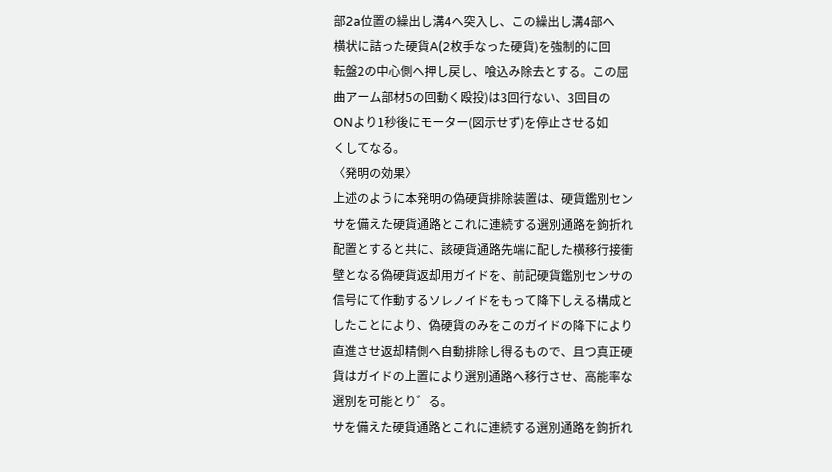部2a位置の繰出し溝4へ突入し、この繰出し溝4部へ
横状に詰った硬貨A(2枚手なった硬貨)を強制的に回
転盤2の中心側へ押し戻し、喰込み除去とする。この屈
曲アーム部材5の回動く殴投)は3回行ない、3回目の
ONより1秒後にモーター(図示せず)を停止させる如
くしてなる。
〈発明の効果〉
上述のように本発明の偽硬貨排除装置は、硬貨鑑別セン
サを備えた硬貨通路とこれに連続する選別通路を鉤折れ
配置とすると共に、該硬貨通路先端に配した横移行接衝
壁となる偽硬貨返却用ガイドを、前記硬貨鑑別センサの
信号にて作動するソレノイドをもって降下しえる構成と
したことにより、偽硬貨のみをこのガイドの降下により
直進させ返却精側へ自動排除し得るもので、且つ真正硬
貨はガイドの上置により選別通路へ移行させ、高能率な
選別を可能とり゛る。
サを備えた硬貨通路とこれに連続する選別通路を鉤折れ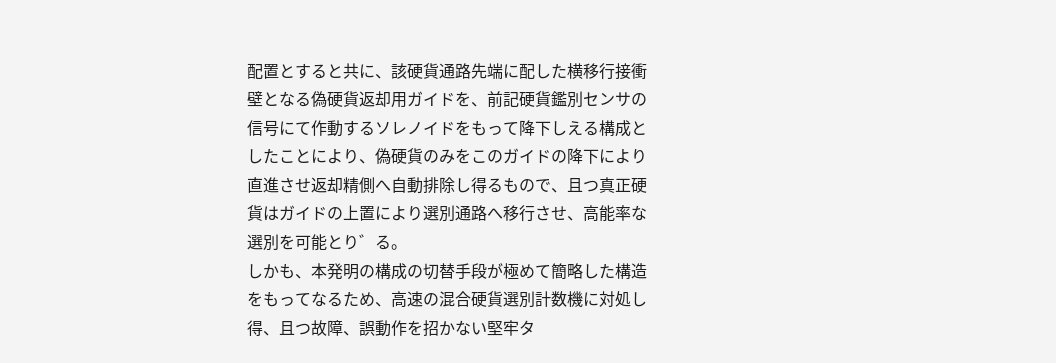配置とすると共に、該硬貨通路先端に配した横移行接衝
壁となる偽硬貨返却用ガイドを、前記硬貨鑑別センサの
信号にて作動するソレノイドをもって降下しえる構成と
したことにより、偽硬貨のみをこのガイドの降下により
直進させ返却精側へ自動排除し得るもので、且つ真正硬
貨はガイドの上置により選別通路へ移行させ、高能率な
選別を可能とり゛る。
しかも、本発明の構成の切替手段が極めて簡略した構造
をもってなるため、高速の混合硬貨選別計数機に対処し
得、且つ故障、誤動作を招かない堅牢タ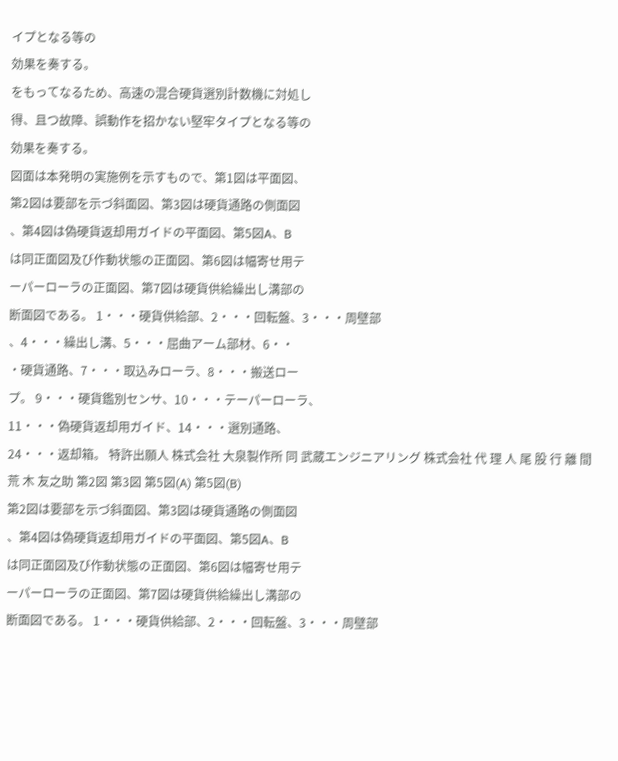イプとなる等の
効果を奏する。
をもってなるため、高速の混合硬貨選別計数機に対処し
得、且つ故障、誤動作を招かない堅牢タイプとなる等の
効果を奏する。
図面は本発明の実施例を示すもので、第1図は平面図、
第2図は要部を示づ斜面図、第3図は硬貨通路の側面図
、第4図は偽硬貨返却用ガイドの平面図、第5図A、B
は同正面図及び作動状態の正面図、第6図は幅寄せ用テ
ーパーローラの正面図、第7図は硬貨供給繰出し溝部の
断面図である。 1・・・硬貨供給部、2・・・回転盤、3・・・周壁部
、4・・・繰出し溝、5・・・屈曲アーム部材、6・・
・硬貨通路、7・・・取込みローラ、8・・・搬送ロー
プ。 9・・・硬貨鑑別センサ、10・・・テーパーローラ、
11・・・偽硬貨返却用ガイド、14・・・選別通路、
24・・・返却箱。 特許出願人 株式会社 大泉製作所 同 武蔵エンジニアリング 株式会社 代 理 人 尾 股 行 離 間 荒 木 友之助 第2図 第3図 第5図(A) 第5図(B)
第2図は要部を示づ斜面図、第3図は硬貨通路の側面図
、第4図は偽硬貨返却用ガイドの平面図、第5図A、B
は同正面図及び作動状態の正面図、第6図は幅寄せ用テ
ーパーローラの正面図、第7図は硬貨供給繰出し溝部の
断面図である。 1・・・硬貨供給部、2・・・回転盤、3・・・周壁部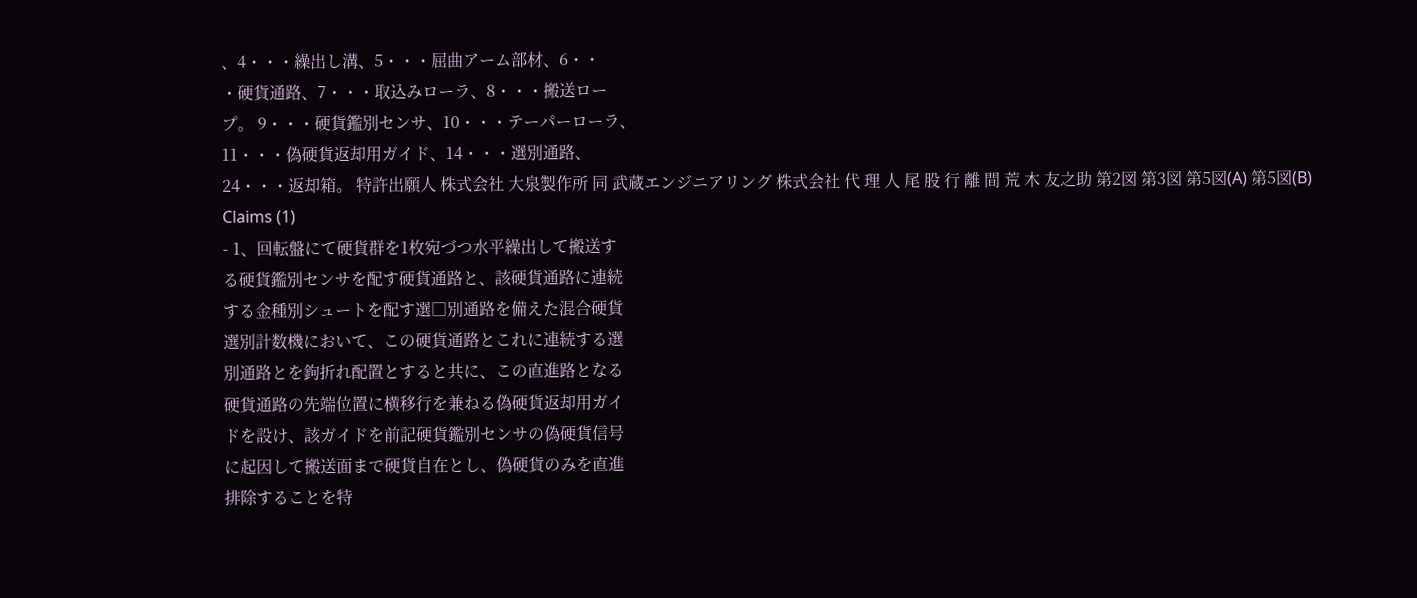、4・・・繰出し溝、5・・・屈曲アーム部材、6・・
・硬貨通路、7・・・取込みローラ、8・・・搬送ロー
プ。 9・・・硬貨鑑別センサ、10・・・テーパーローラ、
11・・・偽硬貨返却用ガイド、14・・・選別通路、
24・・・返却箱。 特許出願人 株式会社 大泉製作所 同 武蔵エンジニアリング 株式会社 代 理 人 尾 股 行 離 間 荒 木 友之助 第2図 第3図 第5図(A) 第5図(B)
Claims (1)
- 1、回転盤にて硬貨群を1枚宛づつ水平繰出して搬送す
る硬貨鑑別センサを配す硬貨通路と、該硬貨通路に連続
する金種別シュートを配す選□別通路を備えた混合硬貨
選別計数機において、この硬貨通路とこれに連続する選
別通路とを鉤折れ配置とすると共に、この直進路となる
硬貨通路の先端位置に横移行を兼ねる偽硬貨返却用ガイ
ドを設け、該ガイドを前記硬貨鑑別センサの偽硬貨信号
に起因して搬送面まで硬貨自在とし、偽硬貨のみを直進
排除することを特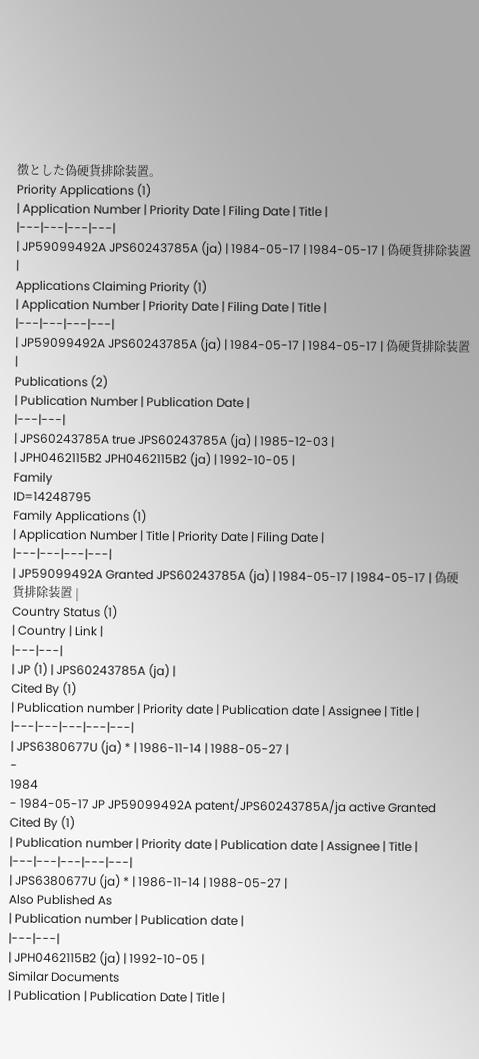徴とした偽硬貨排除装置。
Priority Applications (1)
| Application Number | Priority Date | Filing Date | Title |
|---|---|---|---|
| JP59099492A JPS60243785A (ja) | 1984-05-17 | 1984-05-17 | 偽硬貨排除装置 |
Applications Claiming Priority (1)
| Application Number | Priority Date | Filing Date | Title |
|---|---|---|---|
| JP59099492A JPS60243785A (ja) | 1984-05-17 | 1984-05-17 | 偽硬貨排除装置 |
Publications (2)
| Publication Number | Publication Date |
|---|---|
| JPS60243785A true JPS60243785A (ja) | 1985-12-03 |
| JPH0462115B2 JPH0462115B2 (ja) | 1992-10-05 |
Family
ID=14248795
Family Applications (1)
| Application Number | Title | Priority Date | Filing Date |
|---|---|---|---|
| JP59099492A Granted JPS60243785A (ja) | 1984-05-17 | 1984-05-17 | 偽硬貨排除装置 |
Country Status (1)
| Country | Link |
|---|---|
| JP (1) | JPS60243785A (ja) |
Cited By (1)
| Publication number | Priority date | Publication date | Assignee | Title |
|---|---|---|---|---|
| JPS6380677U (ja) * | 1986-11-14 | 1988-05-27 |
-
1984
- 1984-05-17 JP JP59099492A patent/JPS60243785A/ja active Granted
Cited By (1)
| Publication number | Priority date | Publication date | Assignee | Title |
|---|---|---|---|---|
| JPS6380677U (ja) * | 1986-11-14 | 1988-05-27 |
Also Published As
| Publication number | Publication date |
|---|---|
| JPH0462115B2 (ja) | 1992-10-05 |
Similar Documents
| Publication | Publication Date | Title |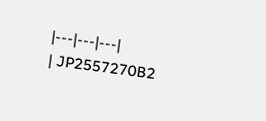|---|---|---|
| JP2557270B2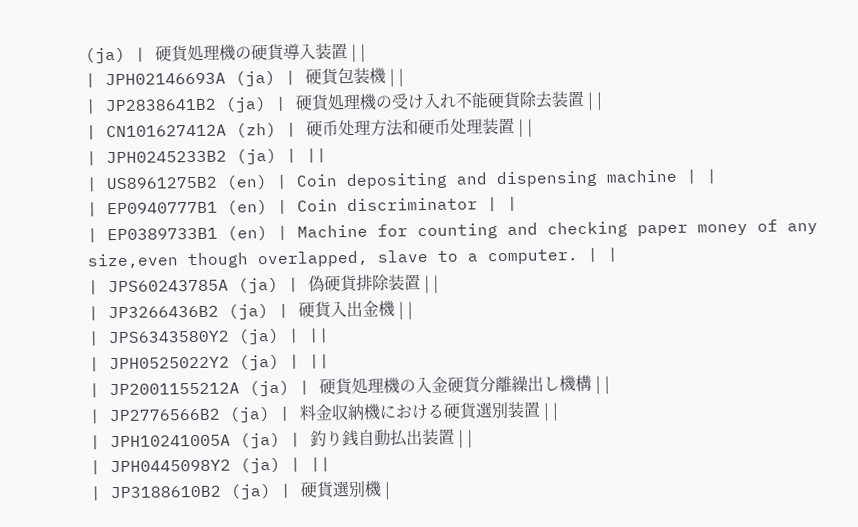(ja) | 硬貨処理機の硬貨導入装置 | |
| JPH02146693A (ja) | 硬貨包装機 | |
| JP2838641B2 (ja) | 硬貨処理機の受け入れ不能硬貨除去装置 | |
| CN101627412A (zh) | 硬币处理方法和硬币处理装置 | |
| JPH0245233B2 (ja) | ||
| US8961275B2 (en) | Coin depositing and dispensing machine | |
| EP0940777B1 (en) | Coin discriminator | |
| EP0389733B1 (en) | Machine for counting and checking paper money of any size,even though overlapped, slave to a computer. | |
| JPS60243785A (ja) | 偽硬貨排除装置 | |
| JP3266436B2 (ja) | 硬貨入出金機 | |
| JPS6343580Y2 (ja) | ||
| JPH0525022Y2 (ja) | ||
| JP2001155212A (ja) | 硬貨処理機の入金硬貨分離繰出し機構 | |
| JP2776566B2 (ja) | 料金収納機における硬貨選別装置 | |
| JPH10241005A (ja) | 釣り銭自動払出装置 | |
| JPH0445098Y2 (ja) | ||
| JP3188610B2 (ja) | 硬貨選別機 |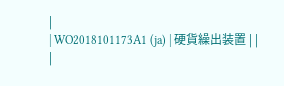|
| WO2018101173A1 (ja) | 硬貨繰出装置 | |
|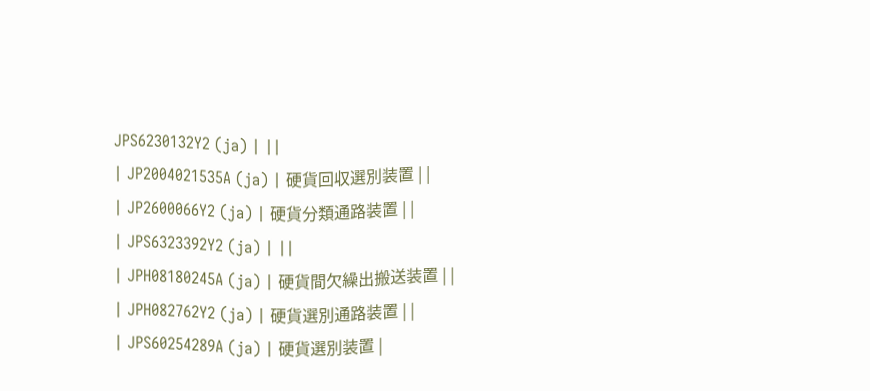JPS6230132Y2 (ja) | ||
| JP2004021535A (ja) | 硬貨回収選別装置 | |
| JP2600066Y2 (ja) | 硬貨分類通路装置 | |
| JPS6323392Y2 (ja) | ||
| JPH08180245A (ja) | 硬貨間欠繰出搬送装置 | |
| JPH082762Y2 (ja) | 硬貨選別通路装置 | |
| JPS60254289A (ja) | 硬貨選別装置 |